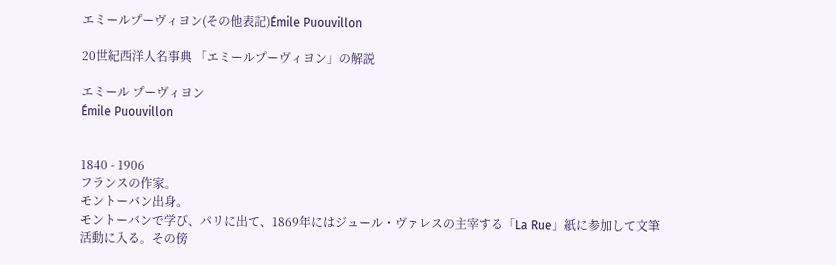エミールプーヴィヨン(その他表記)Émile Puouvillon

20世紀西洋人名事典 「エミールプーヴィヨン」の解説

エミール プーヴィヨン
Émile Puouvillon


1840 - 1906
フランスの作家。
モントーバン出身。
モントーバンで学び、パリに出て、1869年にはジュール・ヴァレスの主宰する「La Rue」紙に参加して文筆活動に入る。その傍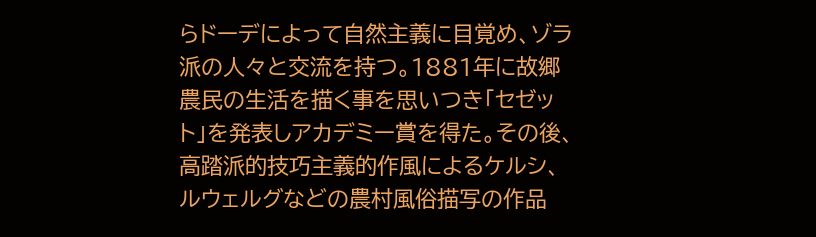らドーデによって自然主義に目覚め、ゾラ派の人々と交流を持つ。1881年に故郷農民の生活を描く事を思いつき「セゼット」を発表しアカデミー賞を得た。その後、高踏派的技巧主義的作風によるケルシ、ルウェルグなどの農村風俗描写の作品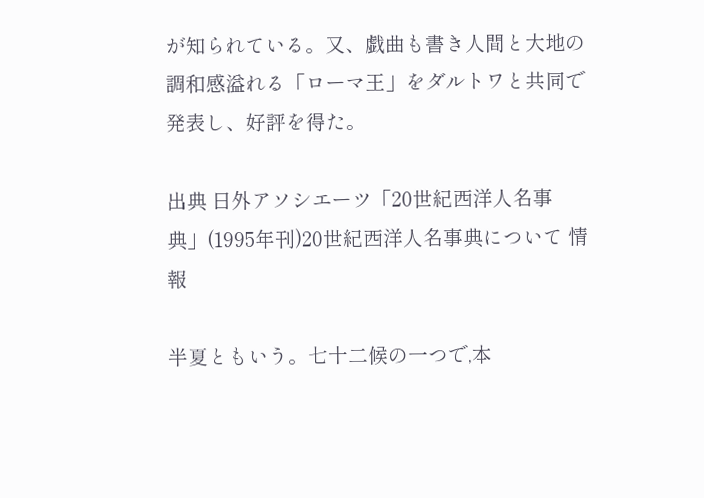が知られている。又、戯曲も書き人間と大地の調和感溢れる「ローマ王」をダルトワと共同で発表し、好評を得た。

出典 日外アソシエーツ「20世紀西洋人名事典」(1995年刊)20世紀西洋人名事典について 情報

半夏ともいう。七十二候の一つで,本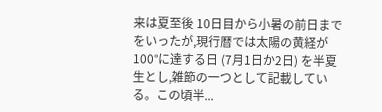来は夏至後 10日目から小暑の前日までをいったが,現行暦では太陽の黄経が 100°に達する日 (7月1日か2日) を半夏生とし,雑節の一つとして記載している。この頃半...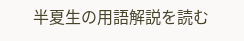半夏生の用語解説を読む